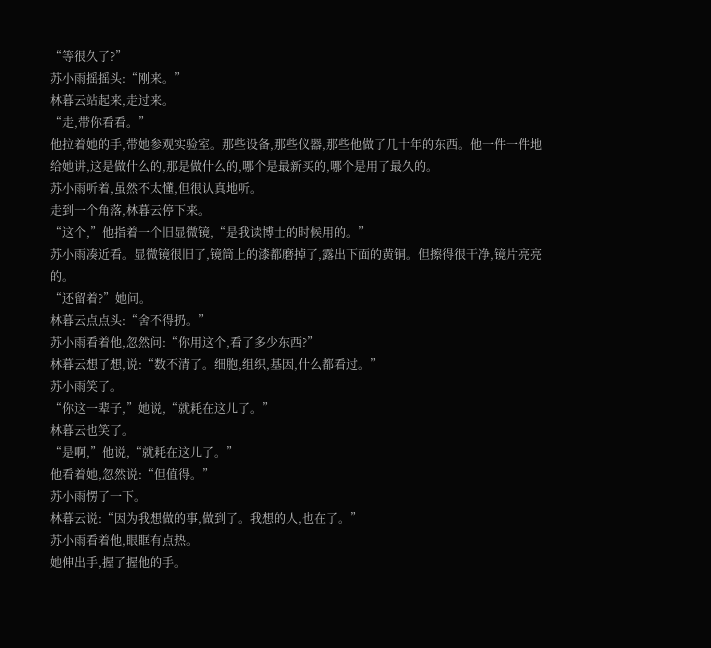“等很久了?”
苏小雨摇摇头:“刚来。”
林暮云站起来,走过来。
“走,带你看看。”
他拉着她的手,带她参观实验室。那些设备,那些仪器,那些他做了几十年的东西。他一件一件地给她讲,这是做什么的,那是做什么的,哪个是最新买的,哪个是用了最久的。
苏小雨听着,虽然不太懂,但很认真地听。
走到一个角落,林暮云停下来。
“这个,”他指着一个旧显微镜,“是我读博士的时候用的。”
苏小雨凑近看。显微镜很旧了,镜筒上的漆都磨掉了,露出下面的黄铜。但擦得很干净,镜片亮亮的。
“还留着?”她问。
林暮云点点头:“舍不得扔。”
苏小雨看着他,忽然问:“你用这个,看了多少东西?”
林暮云想了想,说:“数不清了。细胞,组织,基因,什么都看过。”
苏小雨笑了。
“你这一辈子,”她说,“就耗在这儿了。”
林暮云也笑了。
“是啊,”他说,“就耗在这儿了。”
他看着她,忽然说:“但值得。”
苏小雨愣了一下。
林暮云说:“因为我想做的事,做到了。我想的人,也在了。”
苏小雨看着他,眼眶有点热。
她伸出手,握了握他的手。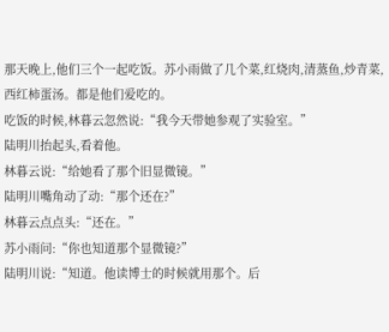那天晚上,他们三个一起吃饭。苏小雨做了几个菜,红烧肉,清蒸鱼,炒青菜,西红柿蛋汤。都是他们爱吃的。
吃饭的时候,林暮云忽然说:“我今天带她参观了实验室。”
陆明川抬起头,看着他。
林暮云说:“给她看了那个旧显微镜。”
陆明川嘴角动了动:“那个还在?”
林暮云点点头:“还在。”
苏小雨问:“你也知道那个显微镜?”
陆明川说:“知道。他读博士的时候就用那个。后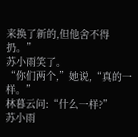来换了新的,但他舍不得扔。”
苏小雨笑了。
“你们两个,”她说,“真的一样。”
林暮云问:“什么一样?”
苏小雨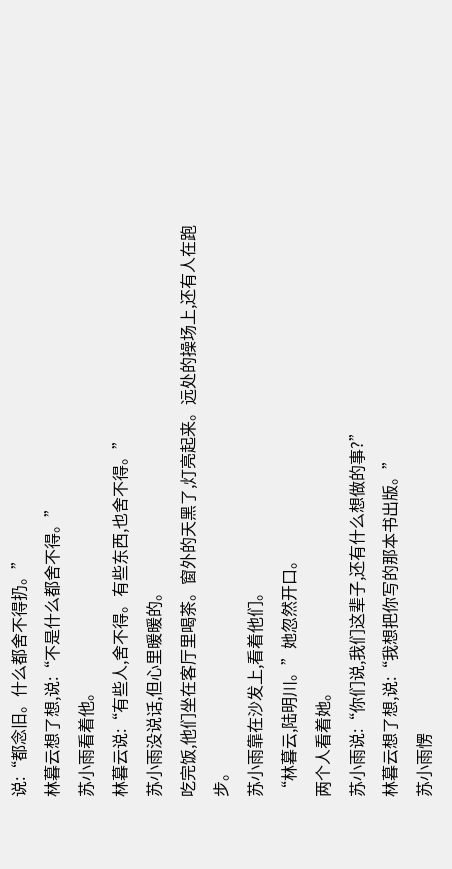说:“都念旧。什么都舍不得扔。”
林暮云想了想,说:“不是什么都舍不得。”
苏小雨看着他。
林暮云说:“有些人,舍不得。有些东西,也舍不得。”
苏小雨没说话,但心里暖暖的。
吃完饭,他们坐在客厅里喝茶。窗外的天黑了,灯亮起来。远处的操场上,还有人在跑步。
苏小雨靠在沙发上,看着他们。
“林暮云,陆明川。”她忽然开口。
两个人看着她。
苏小雨说:“你们说,我们这辈子,还有什么想做的事?”
林暮云想了想,说:“我想把你写的那本书出版。”
苏小雨愣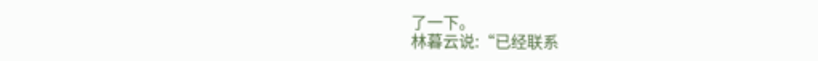了一下。
林暮云说:“已经联系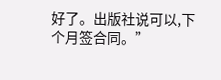好了。出版社说可以,下个月签合同。”